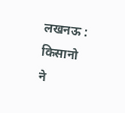लखनऊ : किसानो ने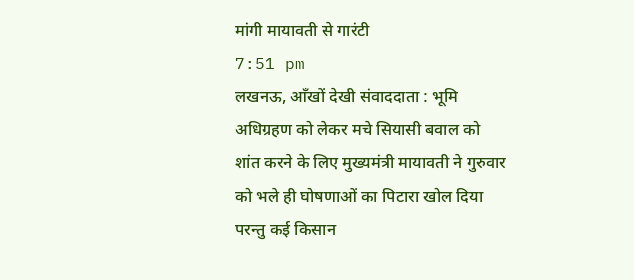मांगी मायावती से गारंटी
7:51 pm
लखनऊ, आँखों देखी संवाददाता : भूमि अधिग्रहण को लेकर मचे सियासी बवाल को शांत करने के लिए मुख्यमंत्री मायावती ने गुरुवार को भले ही घोषणाओं का पिटारा खोल दिया परन्तु कई किसान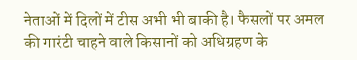नेताओं में दिलों में टीस अभी भी बाकी है। फैसलों पर अमल की गारंटी चाहने वाले किसानों को अधिग्रहण के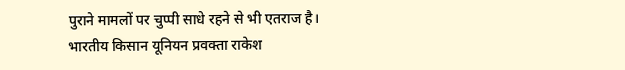पुराने मामलों पर चुप्पी साधे रहने से भी एतराज है।
भारतीय किसान यूनियन प्रवक्ता राकेश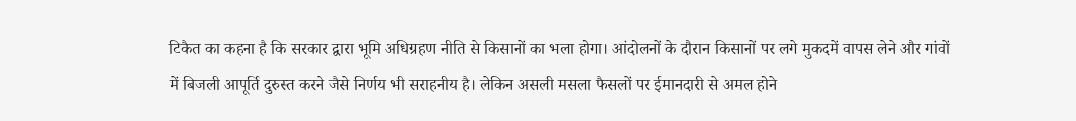टिकैत का कहना है कि सरकार द्वारा भूमि अधिग्रहण नीति से किसानों का भला होगा। आंदोलनों के दौरान किसानों पर लगे मुकदमें वापस लेने और गांवों में बिजली आपूर्ति दुरुस्त करने जैसे निर्णय भी सराहनीय है। लेकिन असली मसला फैसलों पर ईमानदारी से अमल होने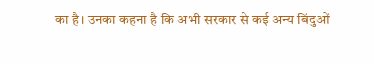का है। उनका कहना है कि अभी सरकार से कई अन्य बिंदुओं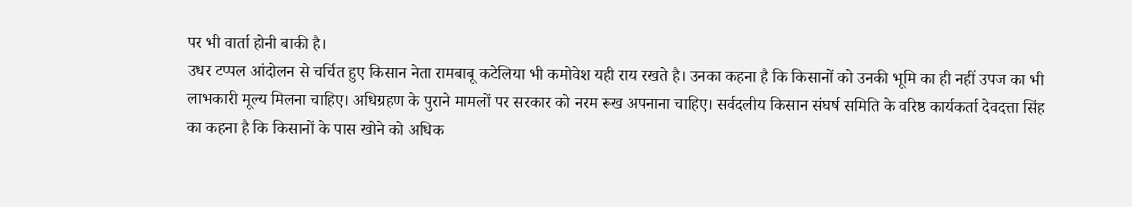पर भी वार्ता होनी बाकी है।
उधर टप्पल आंदोलन से चर्चित हुए किसान नेता रामबाबू कटेलिया भी कमोवेश यही राय रखते है। उनका कहना है कि किसानों को उनकी भूमि का ही नहीं उपज का भी लाभकारी मूल्य मिलना चाहिए। अधिग्रहण के पुराने मामलों पर सरकार को नरम रूख अपनाना चाहिए। सर्वदलीय किसान संघर्ष समिति के वरिष्ठ कार्यकर्ता देवदत्ता सिंह का कहना है कि किसानों के पास खोने को अधिक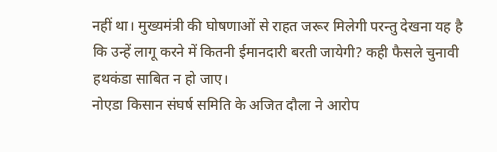नहीं था। मुख्यमंत्री की घोषणाओं से राहत जरूर मिलेगी परन्तु देखना यह है कि उन्हें लागू करने में कितनी ईमानदारी बरती जायेगी? कही फैसले चुनावी हथकंडा साबित न हो जाए।
नोएडा किसान संघर्ष समिति के अजित दौला ने आरोप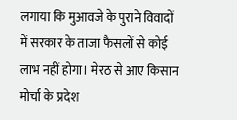लगाया कि मुआवजे के पुराने विवादों में सरकार के ताजा फैसलों से कोई लाभ नहीं होगा। मेरठ से आए किसान मोर्चा के प्रदेश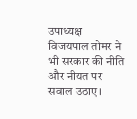उपाध्यक्ष विजयपाल तोमर ने भी सरकार की नीति और नीयत पर सवाल उठाए।